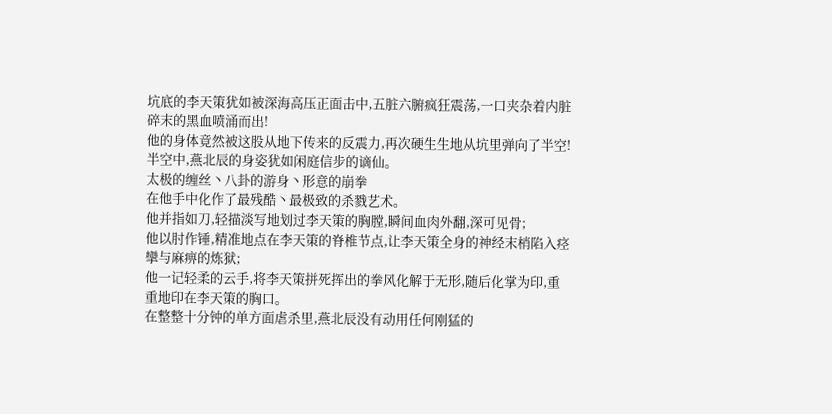坑底的李天策犹如被深海高压正面击中,五脏六腑疯狂震荡,一口夹杂着内脏碎末的黑血喷涌而出!
他的身体竟然被这股从地下传来的反震力,再次硬生生地从坑里弹向了半空!
半空中,燕北辰的身姿犹如闲庭信步的谪仙。
太极的缠丝丶八卦的游身丶形意的崩拳
在他手中化作了最残酷丶最极致的杀戮艺术。
他并指如刀,轻描淡写地划过李天策的胸膛,瞬间血肉外翻,深可见骨;
他以肘作锤,精准地点在李天策的脊椎节点,让李天策全身的神经末梢陷入痉攣与麻痹的炼狱;
他一记轻柔的云手,将李天策拼死挥出的拳风化解于无形,随后化掌为印,重重地印在李天策的胸口。
在整整十分钟的单方面虐杀里,燕北辰没有动用任何刚猛的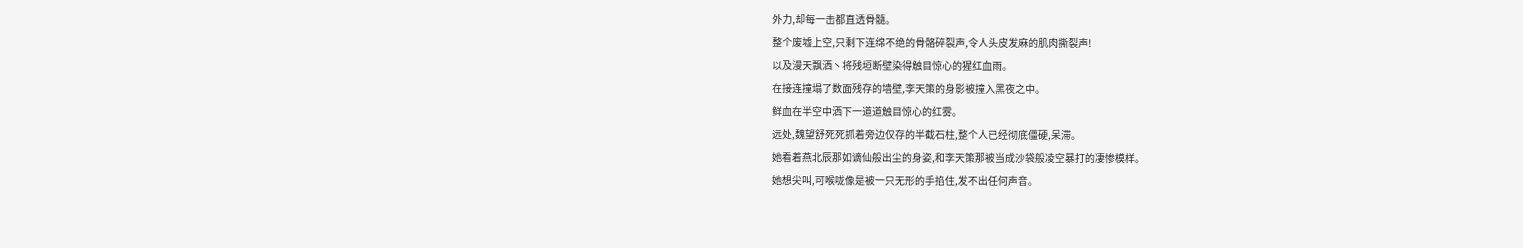外力,却每一击都直透骨髓。
整个废墟上空,只剩下连绵不绝的骨骼碎裂声,令人头皮发麻的肌肉撕裂声!
以及漫天飘洒丶将残垣断壁染得触目惊心的猩红血雨。
在接连撞塌了数面残存的墙壁,李天策的身影被撞入黑夜之中。
鲜血在半空中洒下一道道触目惊心的红雾。
远处,魏望舒死死抓着旁边仅存的半截石柱,整个人已经彻底僵硬,呆滞。
她看着燕北辰那如谪仙般出尘的身姿,和李天策那被当成沙袋般凌空暴打的凄惨模样。
她想尖叫,可喉咙像是被一只无形的手掐住,发不出任何声音。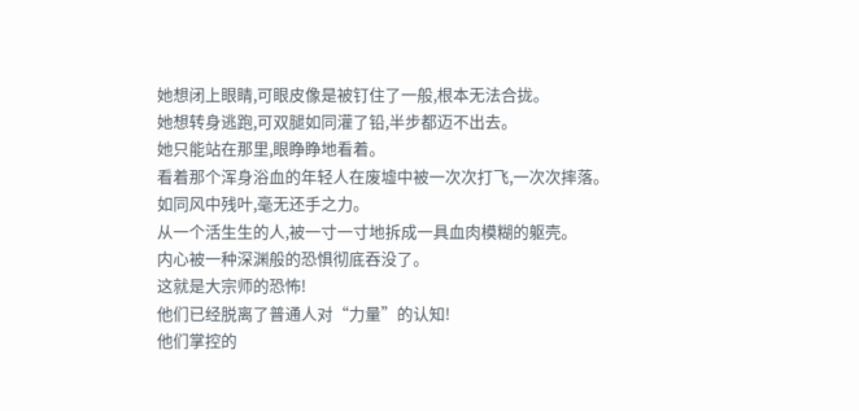她想闭上眼睛,可眼皮像是被钉住了一般,根本无法合拢。
她想转身逃跑,可双腿如同灌了铅,半步都迈不出去。
她只能站在那里,眼睁睁地看着。
看着那个浑身浴血的年轻人在废墟中被一次次打飞,一次次摔落。
如同风中残叶,毫无还手之力。
从一个活生生的人,被一寸一寸地拆成一具血肉模糊的躯壳。
内心被一种深渊般的恐惧彻底吞没了。
这就是大宗师的恐怖!
他们已经脱离了普通人对“力量”的认知!
他们掌控的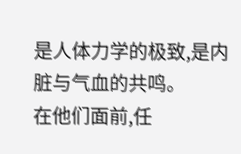是人体力学的极致,是内脏与气血的共鸣。
在他们面前,任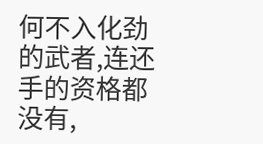何不入化劲的武者,连还手的资格都没有,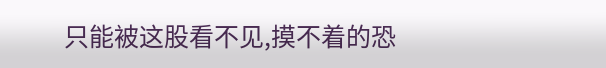只能被这股看不见,摸不着的恐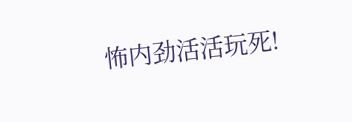怖内劲活活玩死!